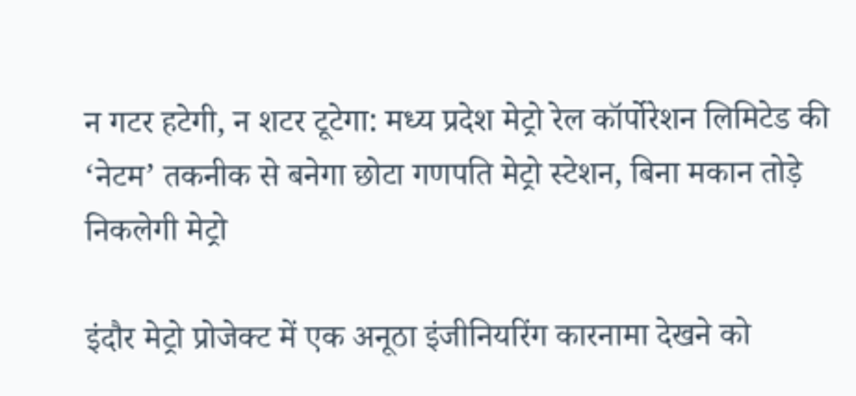न गटर हटेगी, न शटर टूटेगा: मध्य प्रदेश मेट्रो रेल कॉर्पोरेशन लिमिटेड की ‘नेटम’ तकनीक से बनेगा छोटा गणपति मेट्रो स्टेशन, बिना मकान तोड़े निकलेगी मेट्रो

इंदौर मेट्रो प्रोजेक्ट में एक अनूठा इंजीनियरिंग कारनामा देखने को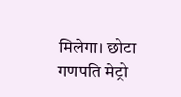मिलेगा। छोटा गणपति मेट्रो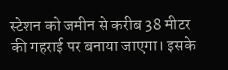स्टेशन को जमीन से करीब 38 मीटर की गहराई पर बनाया जाएगा। इसके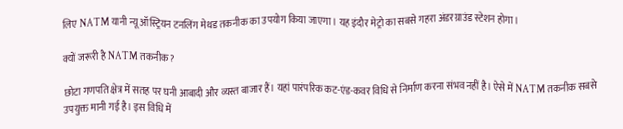लिए NATM यानी न्यू ऑस्ट्रियन टनलिंग मेथड तकनीक का उपयोग किया जाएगा। यह इंदौर मेट्रो का सबसे गहरा अंडरग्राउंड स्टेशन होगा।

क्यों जरूरी है NATM तकनीक?

छोटा गणपति क्षेत्र में सतह पर घनी आबादी और व्यस्त बाजार हैं। यहां पारंपरिक कट-एंड-कवर विधि से निर्माण करना संभव नहीं है। ऐसे में NATM तकनीक सबसे उपयुक्त मानी गई है। इस विधि में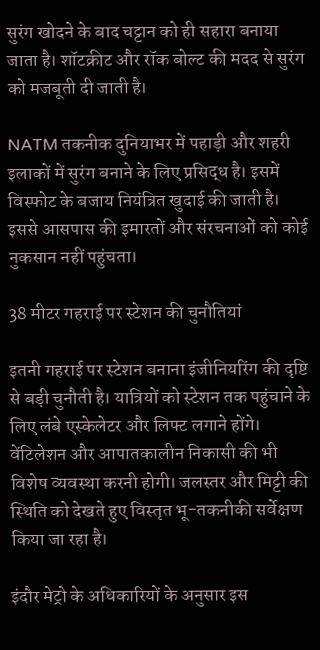सुरंग खोदने के बाद चट्टान को ही सहारा बनाया जाता है। शॉटक्रीट और रॉक बोल्ट की मदद से सुरंग को मजबूती दी जाती है।

NATM तकनीक दुनियाभर में पहाड़ी और शहरी इलाकों में सुरंग बनाने के लिए प्रसिद्ध है। इसमें विस्फोट के बजाय नियंत्रित खुदाई की जाती है। इससे आसपास की इमारतों और संरचनाओं को कोई नुकसान नहीं पहुंचता।

38 मीटर गहराई पर स्टेशन की चुनौतियां

इतनी गहराई पर स्टेशन बनाना इंजीनियरिंग की दृष्टि से बड़ी चुनौती है। यात्रियों को स्टेशन तक पहुंचाने के लिए लंबे एस्केलेटर और लिफ्ट लगाने होंगे। वेंटिलेशन और आपातकालीन निकासी की भी विशेष व्यवस्था करनी होगी। जलस्तर और मिट्टी की स्थिति को देखते हुए विस्तृत भू-तकनीकी सर्वेक्षण किया जा रहा है।

इंदौर मेट्रो के अधिकारियों के अनुसार इस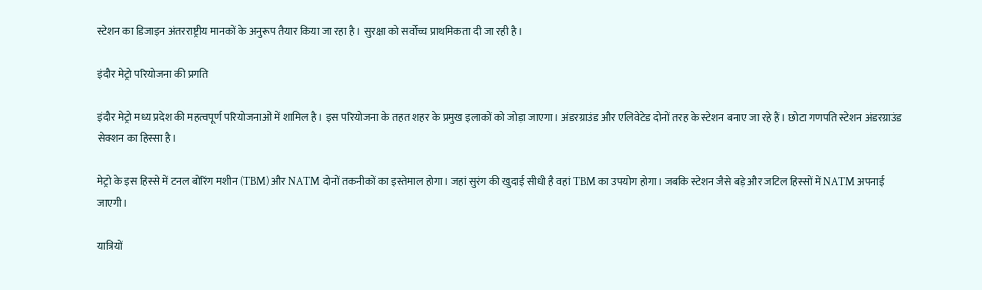स्टेशन का डिजाइन अंतरराष्ट्रीय मानकों के अनुरूप तैयार किया जा रहा है। सुरक्षा को सर्वोच्च प्राथमिकता दी जा रही है।

इंदौर मेट्रो परियोजना की प्रगति

इंदौर मेट्रो मध्य प्रदेश की महत्वपूर्ण परियोजनाओं में शामिल है। इस परियोजना के तहत शहर के प्रमुख इलाकों को जोड़ा जाएगा। अंडरग्राउंड और एलिवेटेड दोनों तरह के स्टेशन बनाए जा रहे हैं। छोटा गणपति स्टेशन अंडरग्राउंड सेक्शन का हिस्सा है।

मेट्रो के इस हिस्से में टनल बोरिंग मशीन (TBM) और NATM दोनों तकनीकों का इस्तेमाल होगा। जहां सुरंग की खुदाई सीधी है वहां TBM का उपयोग होगा। जबकि स्टेशन जैसे बड़े और जटिल हिस्सों में NATM अपनाई जाएगी।

यात्रियों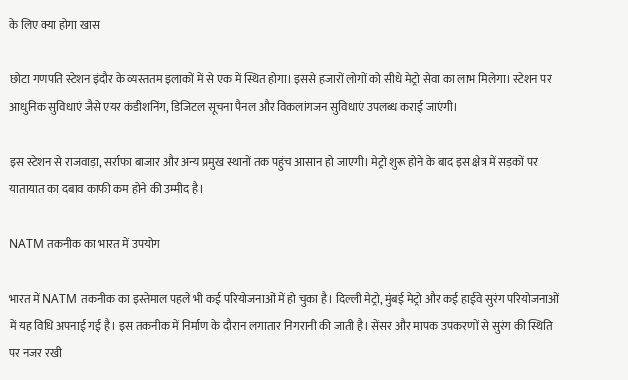के लिए क्या होगा खास

छोटा गणपति स्टेशन इंदौर के व्यस्ततम इलाकों में से एक में स्थित होगा। इससे हजारों लोगों को सीधे मेट्रो सेवा का लाभ मिलेगा। स्टेशन पर आधुनिक सुविधाएं जैसे एयर कंडीशनिंग, डिजिटल सूचना पैनल और विकलांगजन सुविधाएं उपलब्ध कराई जाएंगी।

इस स्टेशन से राजवाड़ा, सर्राफा बाजार और अन्य प्रमुख स्थानों तक पहुंच आसान हो जाएगी। मेट्रो शुरू होने के बाद इस क्षेत्र में सड़कों पर यातायात का दबाव काफी कम होने की उम्मीद है।

NATM तकनीक का भारत में उपयोग

भारत में NATM तकनीक का इस्तेमाल पहले भी कई परियोजनाओं में हो चुका है। दिल्ली मेट्रो, मुंबई मेट्रो और कई हाईवे सुरंग परियोजनाओं में यह विधि अपनाई गई है। इस तकनीक में निर्माण के दौरान लगातार निगरानी की जाती है। सेंसर और मापक उपकरणों से सुरंग की स्थिति पर नजर रखी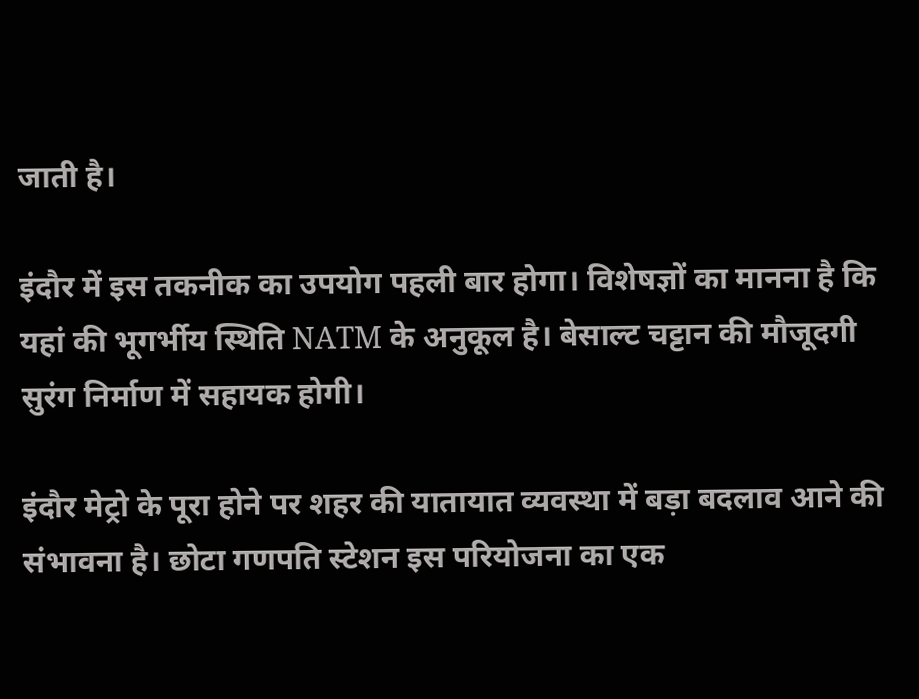जाती है।

इंदौर में इस तकनीक का उपयोग पहली बार होगा। विशेषज्ञों का मानना है कि यहां की भूगर्भीय स्थिति NATM के अनुकूल है। बेसाल्ट चट्टान की मौजूदगी सुरंग निर्माण में सहायक होगी।

इंदौर मेट्रो के पूरा होने पर शहर की यातायात व्यवस्था में बड़ा बदलाव आने की संभावना है। छोटा गणपति स्टेशन इस परियोजना का एक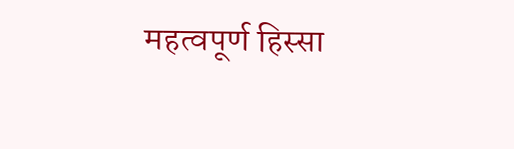महत्वपूर्ण हिस्सा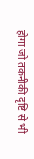होगा जो तकनीकी दृष्टि से भी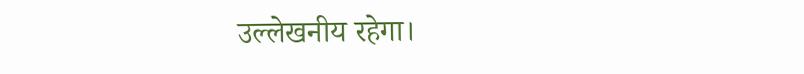उल्लेखनीय रहेगा।